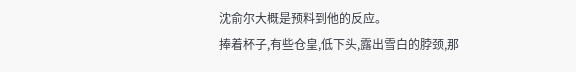沈俞尔大概是预料到他的反应。
捧着杯子,有些仓皇,低下头,露出雪白的脖颈,那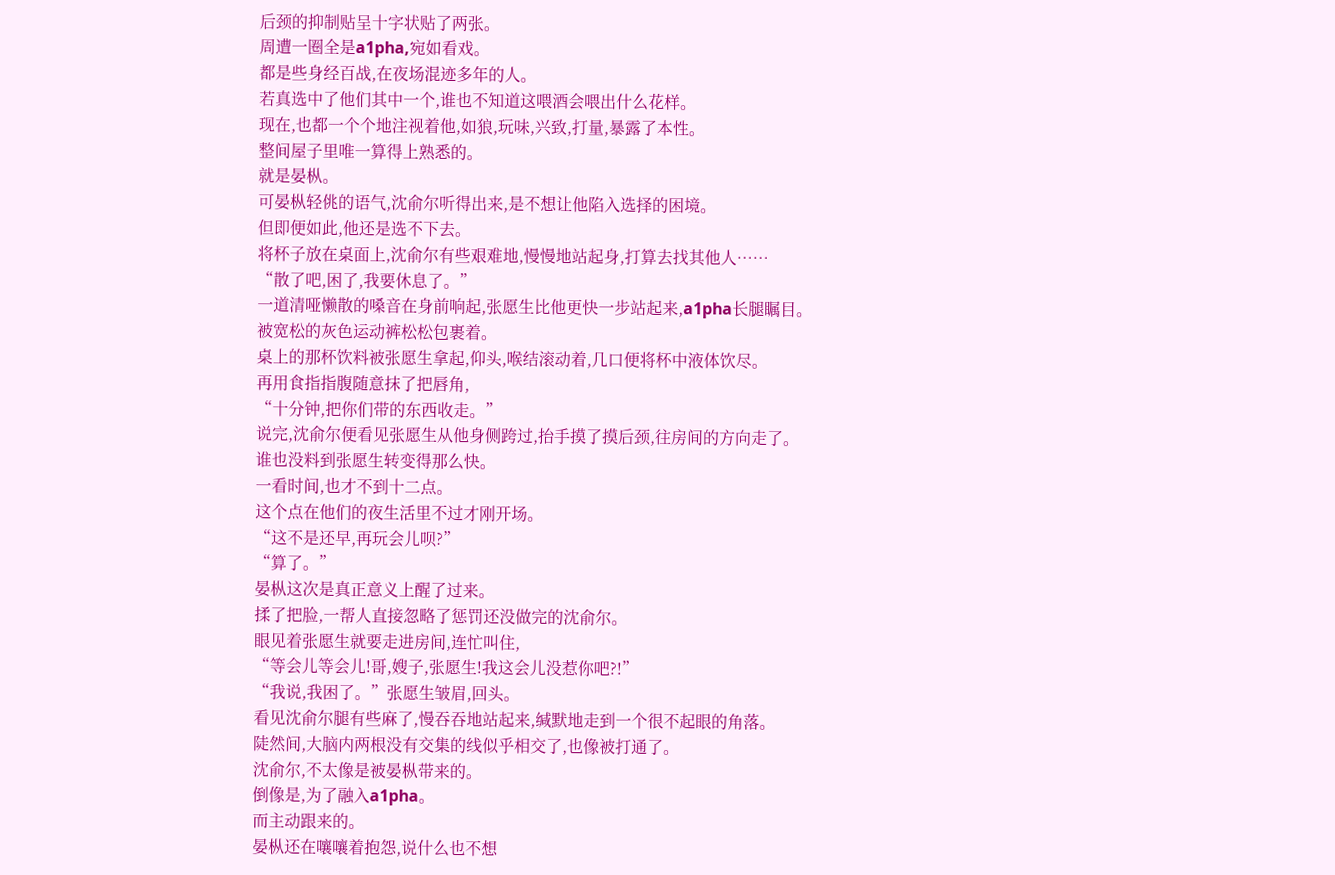后颈的抑制贴呈十字状贴了两张。
周遭一圈全是a1pha,宛如看戏。
都是些身经百战,在夜场混迹多年的人。
若真选中了他们其中一个,谁也不知道这喂酒会喂出什么花样。
现在,也都一个个地注视着他,如狼,玩味,兴致,打量,暴露了本性。
整间屋子里唯一算得上熟悉的。
就是晏枞。
可晏枞轻佻的语气,沈俞尔听得出来,是不想让他陷入选择的困境。
但即便如此,他还是选不下去。
将杯子放在桌面上,沈俞尔有些艰难地,慢慢地站起身,打算去找其他人……
“散了吧,困了,我要休息了。”
一道清哑懒散的嗓音在身前响起,张愿生比他更快一步站起来,a1pha长腿瞩目。
被宽松的灰色运动裤松松包裹着。
桌上的那杯饮料被张愿生拿起,仰头,喉结滚动着,几口便将杯中液体饮尽。
再用食指指腹随意抹了把唇角,
“十分钟,把你们带的东西收走。”
说完,沈俞尔便看见张愿生从他身侧跨过,抬手摸了摸后颈,往房间的方向走了。
谁也没料到张愿生转变得那么快。
一看时间,也才不到十二点。
这个点在他们的夜生活里不过才刚开场。
“这不是还早,再玩会儿呗?”
“算了。”
晏枞这次是真正意义上醒了过来。
揉了把脸,一帮人直接忽略了惩罚还没做完的沈俞尔。
眼见着张愿生就要走进房间,连忙叫住,
“等会儿等会儿!哥,嫂子,张愿生!我这会儿没惹你吧?!”
“我说,我困了。”张愿生皱眉,回头。
看见沈俞尔腿有些麻了,慢吞吞地站起来,缄默地走到一个很不起眼的角落。
陡然间,大脑内两根没有交集的线似乎相交了,也像被打通了。
沈俞尔,不太像是被晏枞带来的。
倒像是,为了融入a1pha。
而主动跟来的。
晏枞还在嚷嚷着抱怨,说什么也不想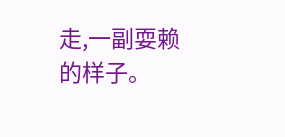走,一副耍赖的样子。